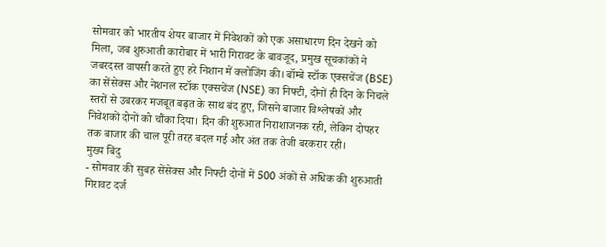सोमवार को भारतीय शेयर बाजार में निवेशकों को एक असाधारण दिन देखने को मिला, जब शुरुआती कारोबार में भारी गिरावट के बावजूद, प्रमुख सूचकांकों ने जबरदस्त वापसी करते हुए हरे निशान में क्लोजिंग की। बॉम्बे स्टॉक एक्सचेंज (BSE) का सेंसेक्स और नेशनल स्टॉक एक्सचेंज (NSE) का निफ्टी, दोनों ही दिन के निचले स्तरों से उबरकर मजबूत बढ़त के साथ बंद हुए, जिसने बाजार विश्लेषकों और निवेशकों दोनों को चौंका दिया। दिन की शुरुआत निराशाजनक रही, लेकिन दोपहर तक बाजार की चाल पूरी तरह बदल गई और अंत तक तेजी बरकरार रही।
मुख्य बिंदु
- सोमवार की सुबह सेंसेक्स और निफ्टी दोनों में 500 अंकों से अधिक की शुरुआती गिरावट दर्ज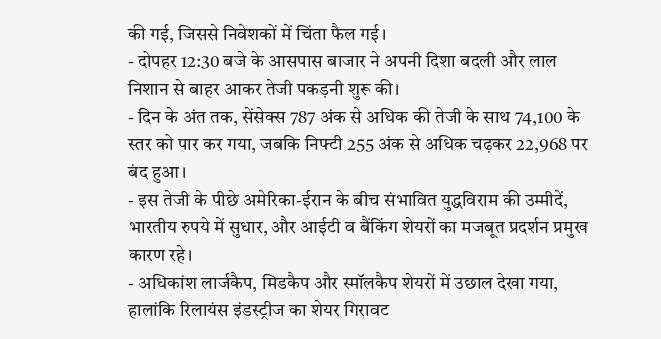की गई, जिससे निवेशकों में चिंता फैल गई।
- दोपहर 12:30 बजे के आसपास बाजार ने अपनी दिशा बदली और लाल निशान से बाहर आकर तेजी पकड़नी शुरू की।
- दिन के अंत तक, सेंसेक्स 787 अंक से अधिक की तेजी के साथ 74,100 के स्तर को पार कर गया, जबकि निफ्टी 255 अंक से अधिक चढ़कर 22,968 पर बंद हुआ।
- इस तेजी के पीछे अमेरिका-ईरान के बीच संभावित युद्धविराम की उम्मीदें, भारतीय रुपये में सुधार, और आईटी व बैंकिंग शेयरों का मजबूत प्रदर्शन प्रमुख कारण रहे।
- अधिकांश लार्जकैप, मिडकैप और स्मॉलकैप शेयरों में उछाल देखा गया, हालांकि रिलायंस इंडस्ट्रीज का शेयर गिरावट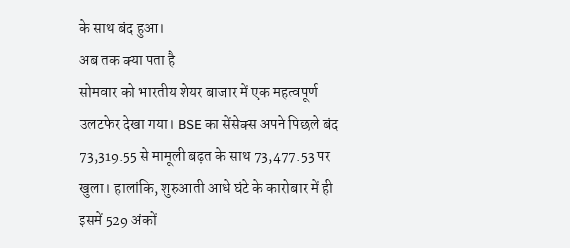के साथ बंद हुआ।
अब तक क्या पता है
सोमवार को भारतीय शेयर बाजार में एक महत्वपूर्ण उलटफेर देखा गया। BSE का सेंसेक्स अपने पिछले बंद 73,319.55 से मामूली बढ़त के साथ 73,477.53 पर खुला। हालांकि, शुरुआती आधे घंटे के कारोबार में ही इसमें 529 अंकों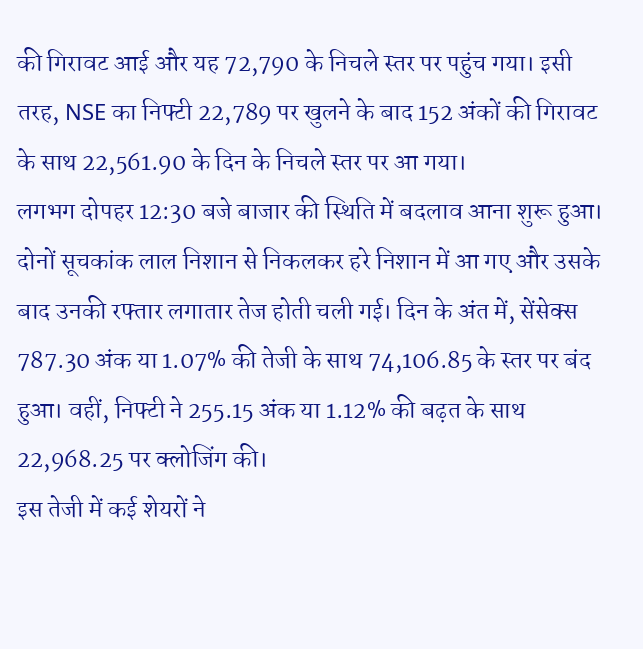की गिरावट आई और यह 72,790 के निचले स्तर पर पहुंच गया। इसी तरह, NSE का निफ्टी 22,789 पर खुलने के बाद 152 अंकों की गिरावट के साथ 22,561.90 के दिन के निचले स्तर पर आ गया।
लगभग दोपहर 12:30 बजे बाजार की स्थिति में बदलाव आना शुरू हुआ। दोनों सूचकांक लाल निशान से निकलकर हरे निशान में आ गए और उसके बाद उनकी रफ्तार लगातार तेज होती चली गई। दिन के अंत में, सेंसेक्स 787.30 अंक या 1.07% की तेजी के साथ 74,106.85 के स्तर पर बंद हुआ। वहीं, निफ्टी ने 255.15 अंक या 1.12% की बढ़त के साथ 22,968.25 पर क्लोजिंग की।
इस तेजी में कई शेयरों ने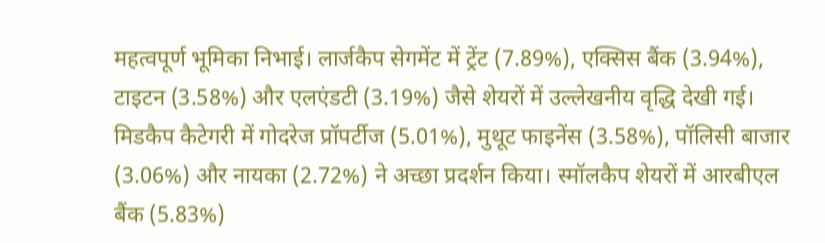महत्वपूर्ण भूमिका निभाई। लार्जकैप सेगमेंट में ट्रेंट (7.89%), एक्सिस बैंक (3.94%), टाइटन (3.58%) और एलएंडटी (3.19%) जैसे शेयरों में उल्लेखनीय वृद्धि देखी गई। मिडकैप कैटेगरी में गोदरेज प्रॉपर्टीज (5.01%), मुथूट फाइनेंस (3.58%), पॉलिसी बाजार (3.06%) और नायका (2.72%) ने अच्छा प्रदर्शन किया। स्मॉलकैप शेयरों में आरबीएल बैंक (5.83%)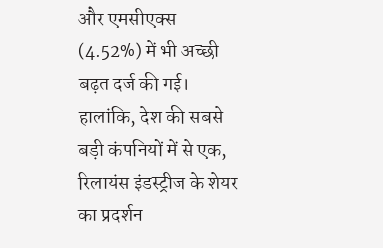और एमसीएक्स (4.52%) में भी अच्छी बढ़त दर्ज की गई। हालांकि, देश की सबसे बड़ी कंपनियों में से एक, रिलायंस इंडस्ट्रीज के शेयर का प्रदर्शन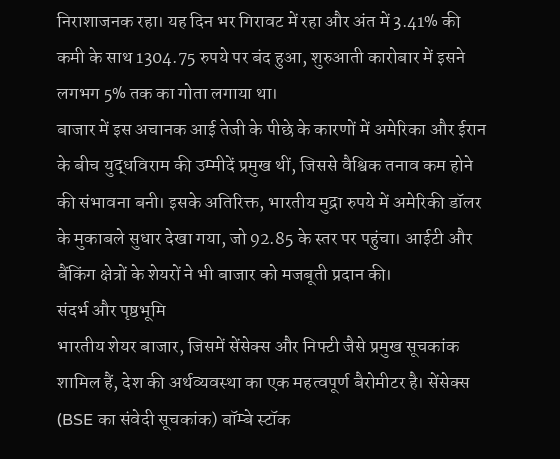निराशाजनक रहा। यह दिन भर गिरावट में रहा और अंत में 3.41% की कमी के साथ 1304.75 रुपये पर बंद हुआ, शुरुआती कारोबार में इसने लगभग 5% तक का गोता लगाया था।
बाजार में इस अचानक आई तेजी के पीछे के कारणों में अमेरिका और ईरान के बीच युद्धविराम की उम्मीदें प्रमुख थीं, जिससे वैश्विक तनाव कम होने की संभावना बनी। इसके अतिरिक्त, भारतीय मुद्रा रुपये में अमेरिकी डॉलर के मुकाबले सुधार देखा गया, जो 92.85 के स्तर पर पहुंचा। आईटी और बैंकिंग क्षेत्रों के शेयरों ने भी बाजार को मजबूती प्रदान की।
संदर्भ और पृष्ठभूमि
भारतीय शेयर बाजार, जिसमें सेंसेक्स और निफ्टी जैसे प्रमुख सूचकांक शामिल हैं, देश की अर्थव्यवस्था का एक महत्वपूर्ण बैरोमीटर है। सेंसेक्स (BSE का संवेदी सूचकांक) बॉम्बे स्टॉक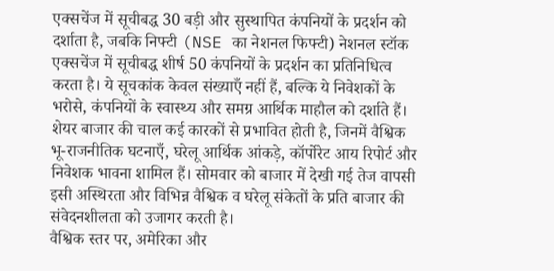एक्सचेंज में सूचीबद्ध 30 बड़ी और सुस्थापित कंपनियों के प्रदर्शन को दर्शाता है, जबकि निफ्टी (NSE का नेशनल फिफ्टी) नेशनल स्टॉक एक्सचेंज में सूचीबद्ध शीर्ष 50 कंपनियों के प्रदर्शन का प्रतिनिधित्व करता है। ये सूचकांक केवल संख्याएँ नहीं हैं, बल्कि ये निवेशकों के भरोसे, कंपनियों के स्वास्थ्य और समग्र आर्थिक माहौल को दर्शाते हैं।
शेयर बाजार की चाल कई कारकों से प्रभावित होती है, जिनमें वैश्विक भू-राजनीतिक घटनाएँ, घरेलू आर्थिक आंकड़े, कॉर्पोरेट आय रिपोर्ट और निवेशक भावना शामिल हैं। सोमवार को बाजार में देखी गई तेज वापसी इसी अस्थिरता और विभिन्न वैश्विक व घरेलू संकेतों के प्रति बाजार की संवेदनशीलता को उजागर करती है।
वैश्विक स्तर पर, अमेरिका और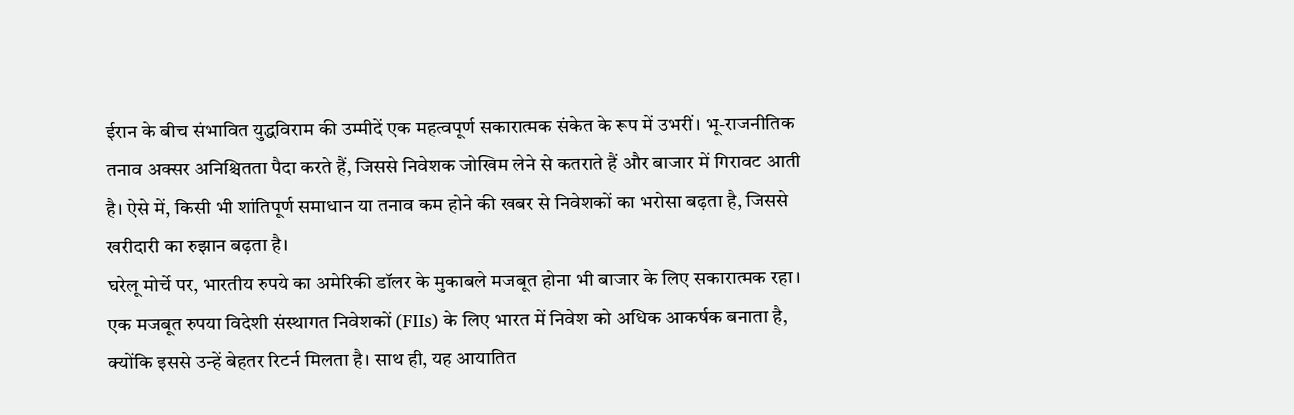ईरान के बीच संभावित युद्धविराम की उम्मीदें एक महत्वपूर्ण सकारात्मक संकेत के रूप में उभरीं। भू-राजनीतिक तनाव अक्सर अनिश्चितता पैदा करते हैं, जिससे निवेशक जोखिम लेने से कतराते हैं और बाजार में गिरावट आती है। ऐसे में, किसी भी शांतिपूर्ण समाधान या तनाव कम होने की खबर से निवेशकों का भरोसा बढ़ता है, जिससे खरीदारी का रुझान बढ़ता है।
घरेलू मोर्चे पर, भारतीय रुपये का अमेरिकी डॉलर के मुकाबले मजबूत होना भी बाजार के लिए सकारात्मक रहा। एक मजबूत रुपया विदेशी संस्थागत निवेशकों (FIIs) के लिए भारत में निवेश को अधिक आकर्षक बनाता है, क्योंकि इससे उन्हें बेहतर रिटर्न मिलता है। साथ ही, यह आयातित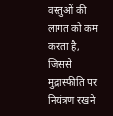वस्तुओं की लागत को कम करता है, जिससे मुद्रास्फीति पर नियंत्रण रखने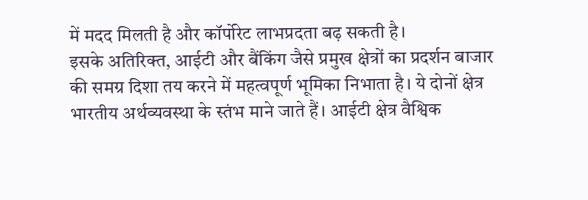में मदद मिलती है और कॉर्पोरेट लाभप्रदता बढ़ सकती है।
इसके अतिरिक्त, आईटी और बैंकिंग जैसे प्रमुख क्षेत्रों का प्रदर्शन बाजार की समग्र दिशा तय करने में महत्वपूर्ण भूमिका निभाता है। ये दोनों क्षेत्र भारतीय अर्थव्यवस्था के स्तंभ माने जाते हैं। आईटी क्षेत्र वैश्विक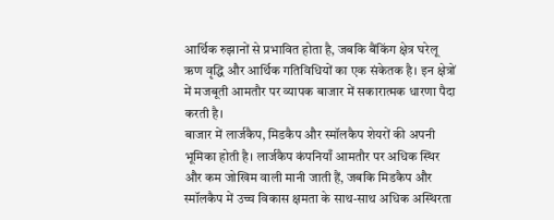आर्थिक रुझानों से प्रभावित होता है, जबकि बैंकिंग क्षेत्र घरेलू ऋण वृद्धि और आर्थिक गतिविधियों का एक संकेतक है। इन क्षेत्रों में मजबूती आमतौर पर व्यापक बाजार में सकारात्मक धारणा पैदा करती है।
बाजार में लार्जकैप, मिडकैप और स्मॉलकैप शेयरों की अपनी भूमिका होती है। लार्जकैप कंपनियाँ आमतौर पर अधिक स्थिर और कम जोखिम वाली मानी जाती हैं, जबकि मिडकैप और स्मॉलकैप में उच्च विकास क्षमता के साथ-साथ अधिक अस्थिरता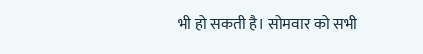भी हो सकती है। सोमवार को सभी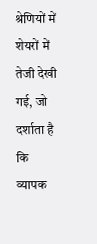श्रेणियों में शेयरों में तेजी देखी गई, जो दर्शाता है कि व्यापक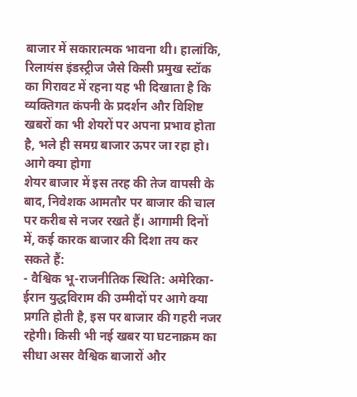बाजार में सकारात्मक भावना थी। हालांकि, रिलायंस इंडस्ट्रीज जैसे किसी प्रमुख स्टॉक का गिरावट में रहना यह भी दिखाता है कि व्यक्तिगत कंपनी के प्रदर्शन और विशिष्ट खबरों का भी शेयरों पर अपना प्रभाव होता है, भले ही समग्र बाजार ऊपर जा रहा हो।
आगे क्या होगा
शेयर बाजार में इस तरह की तेज वापसी के बाद, निवेशक आमतौर पर बाजार की चाल पर करीब से नजर रखते हैं। आगामी दिनों में, कई कारक बाजार की दिशा तय कर सकते हैं:
- वैश्विक भू-राजनीतिक स्थिति: अमेरिका-ईरान युद्धविराम की उम्मीदों पर आगे क्या प्रगति होती है, इस पर बाजार की गहरी नजर रहेगी। किसी भी नई खबर या घटनाक्रम का सीधा असर वैश्विक बाजारों और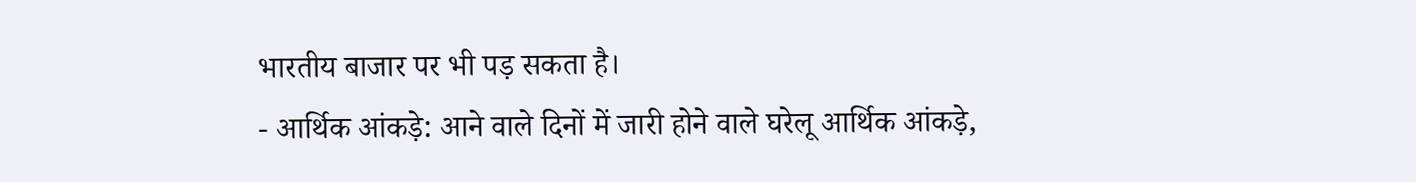भारतीय बाजार पर भी पड़ सकता है।
- आर्थिक आंकड़े: आने वाले दिनों में जारी होने वाले घरेलू आर्थिक आंकड़े,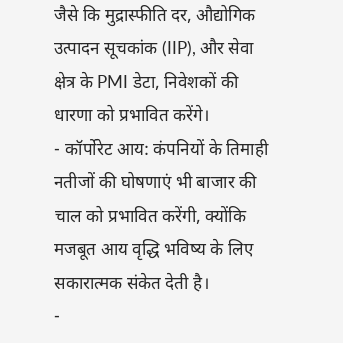जैसे कि मुद्रास्फीति दर, औद्योगिक उत्पादन सूचकांक (IIP), और सेवा क्षेत्र के PMI डेटा, निवेशकों की धारणा को प्रभावित करेंगे।
- कॉर्पोरेट आय: कंपनियों के तिमाही नतीजों की घोषणाएं भी बाजार की चाल को प्रभावित करेंगी, क्योंकि मजबूत आय वृद्धि भविष्य के लिए सकारात्मक संकेत देती है।
-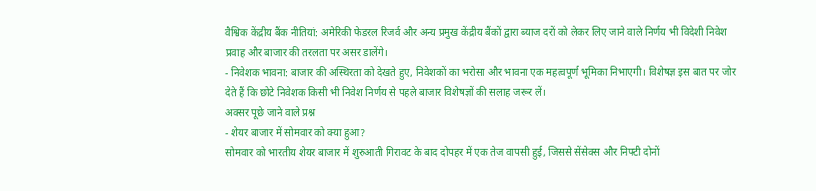वैश्विक केंद्रीय बैंक नीतियां: अमेरिकी फेडरल रिजर्व और अन्य प्रमुख केंद्रीय बैंकों द्वारा ब्याज दरों को लेकर लिए जाने वाले निर्णय भी विदेशी निवेश प्रवाह और बाजार की तरलता पर असर डालेंगे।
- निवेशक भावना: बाजार की अस्थिरता को देखते हुए, निवेशकों का भरोसा और भावना एक महत्वपूर्ण भूमिका निभाएगी। विशेषज्ञ इस बात पर जोर देते हैं कि छोटे निवेशक किसी भी निवेश निर्णय से पहले बाजार विशेषज्ञों की सलाह जरूर लें।
अक्सर पूछे जाने वाले प्रश्न
- शेयर बाजार में सोमवार को क्या हुआ?
सोमवार को भारतीय शेयर बाजार में शुरुआती गिरावट के बाद दोपहर में एक तेज वापसी हुई, जिससे सेंसेक्स और निफ्टी दोनों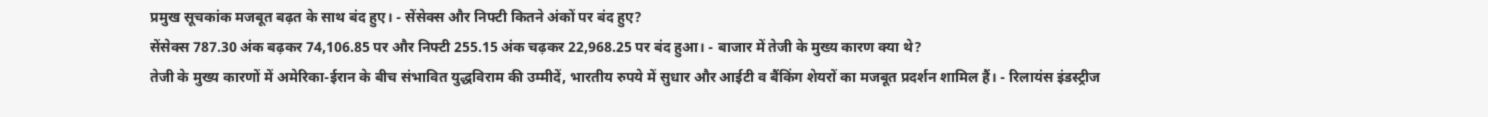प्रमुख सूचकांक मजबूत बढ़त के साथ बंद हुए। - सेंसेक्स और निफ्टी कितने अंकों पर बंद हुए?
सेंसेक्स 787.30 अंक बढ़कर 74,106.85 पर और निफ्टी 255.15 अंक चढ़कर 22,968.25 पर बंद हुआ। - बाजार में तेजी के मुख्य कारण क्या थे?
तेजी के मुख्य कारणों में अमेरिका-ईरान के बीच संभावित युद्धविराम की उम्मीदें, भारतीय रुपये में सुधार और आईटी व बैंकिंग शेयरों का मजबूत प्रदर्शन शामिल हैं। - रिलायंस इंडस्ट्रीज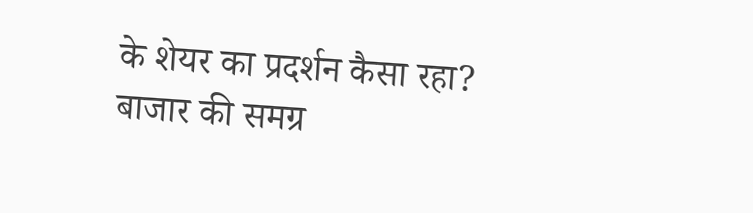के शेयर का प्रदर्शन कैसा रहा?
बाजार की समग्र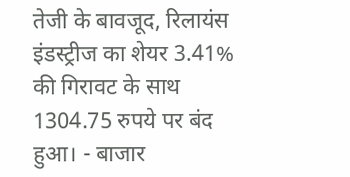तेजी के बावजूद, रिलायंस इंडस्ट्रीज का शेयर 3.41% की गिरावट के साथ 1304.75 रुपये पर बंद हुआ। - बाजार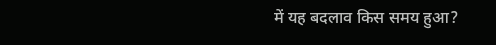में यह बदलाव किस समय हुआ?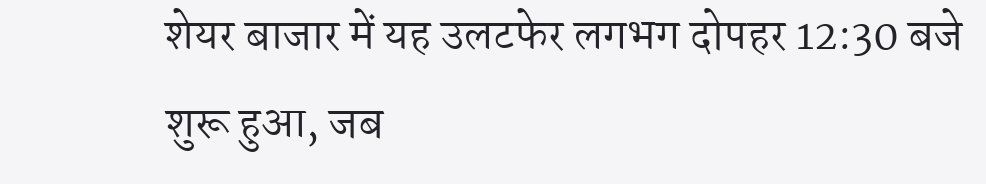शेयर बाजार में यह उलटफेर लगभग दोपहर 12:30 बजे शुरू हुआ, जब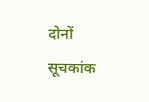दोनों सूचकांक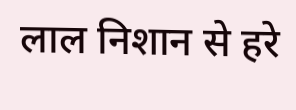लाल निशान से हरे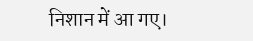निशान में आ गए।